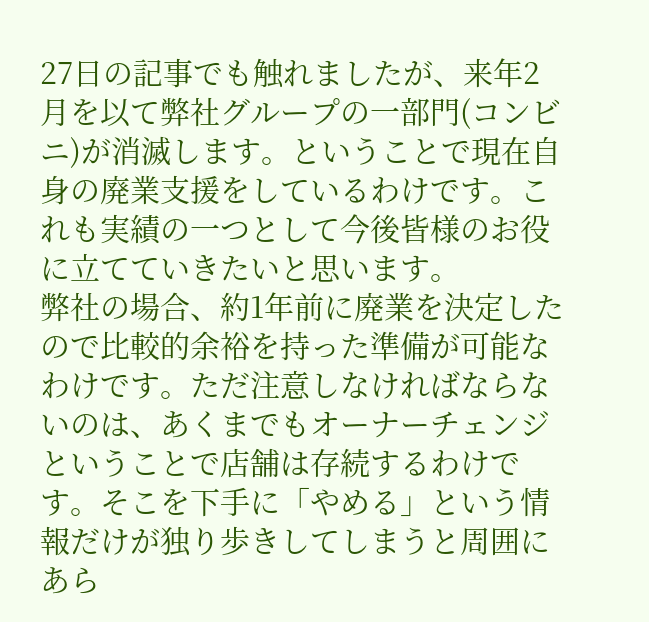27日の記事でも触れましたが、来年2月を以て弊社グループの一部門(コンビニ)が消滅します。ということで現在自身の廃業支援をしているわけです。これも実績の一つとして今後皆様のお役に立てていきたいと思います。
弊社の場合、約1年前に廃業を決定したので比較的余裕を持った準備が可能なわけです。ただ注意しなければならないのは、あくまでもオーナーチェンジということで店舗は存続するわけです。そこを下手に「やめる」という情報だけが独り歩きしてしまうと周囲にあら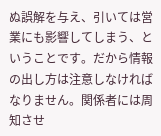ぬ誤解を与え、引いては営業にも影響してしまう、ということです。だから情報の出し方は注意しなければなりません。関係者には周知させ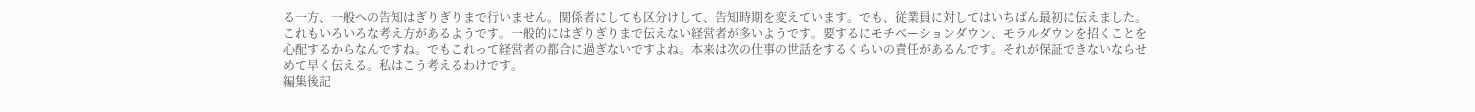る一方、一般への告知はぎりぎりまで行いません。関係者にしても区分けして、告知時期を変えています。でも、従業員に対してはいちばん最初に伝えました。これもいろいろな考え方があるようです。一般的にはぎりぎりまで伝えない経営者が多いようです。要するにモチベーションダウン、モラルダウンを招くことを心配するからなんですね。でもこれって経営者の都合に過ぎないですよね。本来は次の仕事の世話をするくらいの責任があるんです。それが保証できないならせめて早く伝える。私はこう考えるわけです。
編集後記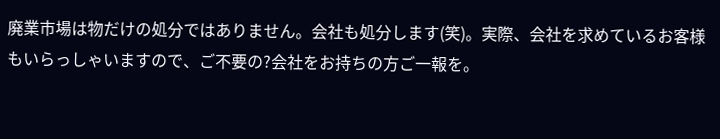廃業市場は物だけの処分ではありません。会社も処分します(笑)。実際、会社を求めているお客様もいらっしゃいますので、ご不要の?会社をお持ちの方ご一報を。